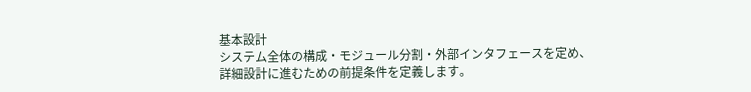基本設計
システム全体の構成・モジュール分割・外部インタフェースを定め、詳細設計に進むための前提条件を定義します。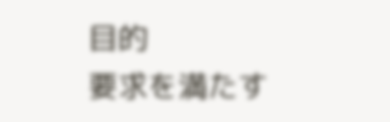目的
要求を満たす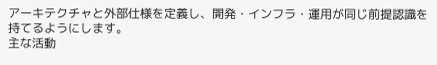アーキテクチャと外部仕様を定義し、開発・インフラ・運用が同じ前提認識を持てるようにします。
主な活動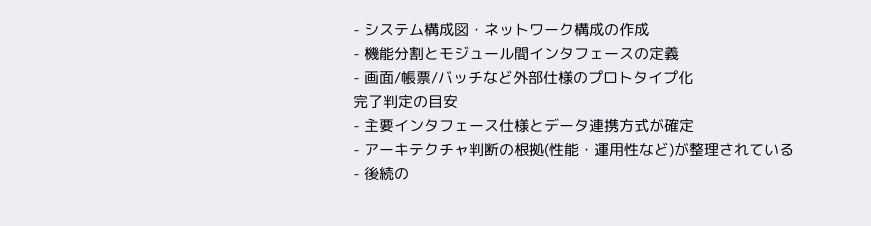- システム構成図・ネットワーク構成の作成
- 機能分割とモジュール間インタフェースの定義
- 画面/帳票/バッチなど外部仕様のプロトタイプ化
完了判定の目安
- 主要インタフェース仕様とデータ連携方式が確定
- アーキテクチャ判断の根拠(性能・運用性など)が整理されている
- 後続の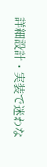詳細設計・実装で迷わな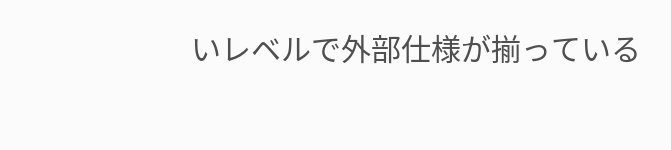いレベルで外部仕様が揃っている